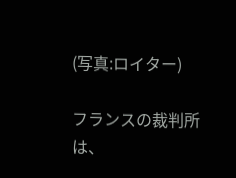(写真:ロイター)

フランスの裁判所は、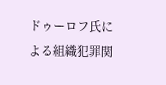ドゥーロフ氏による組織犯罪関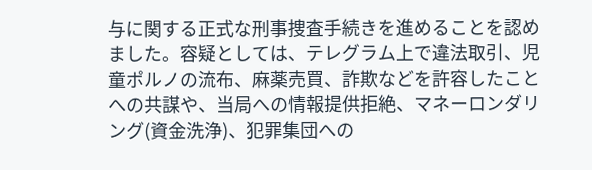与に関する正式な刑事捜査手続きを進めることを認めました。容疑としては、テレグラム上で違法取引、児童ポルノの流布、麻薬売買、詐欺などを許容したことへの共謀や、当局への情報提供拒絶、マネーロンダリング(資金洗浄)、犯罪集団への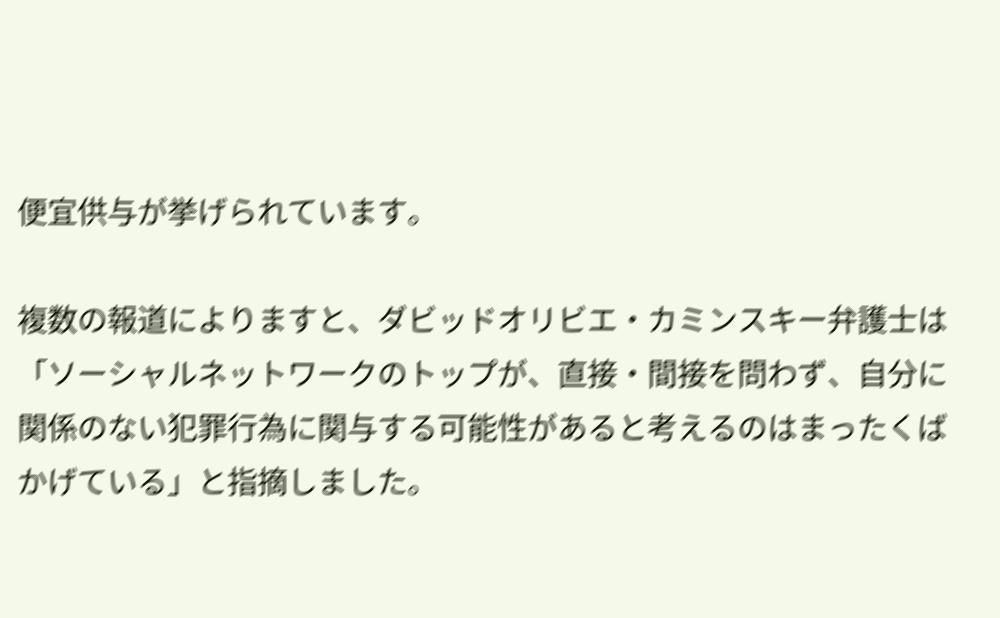便宜供与が挙げられています。

複数の報道によりますと、ダビッドオリビエ・カミンスキー弁護士は「ソーシャルネットワークのトップが、直接・間接を問わず、自分に関係のない犯罪行為に関与する可能性があると考えるのはまったくばかげている」と指摘しました。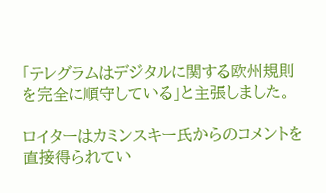「テレグラムはデジタルに関する欧州規則を完全に順守している」と主張しました。

ロイターはカミンスキー氏からのコメントを直接得られてい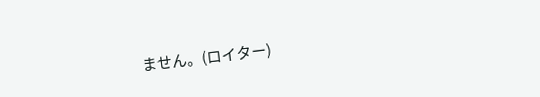ません。(ロイター)